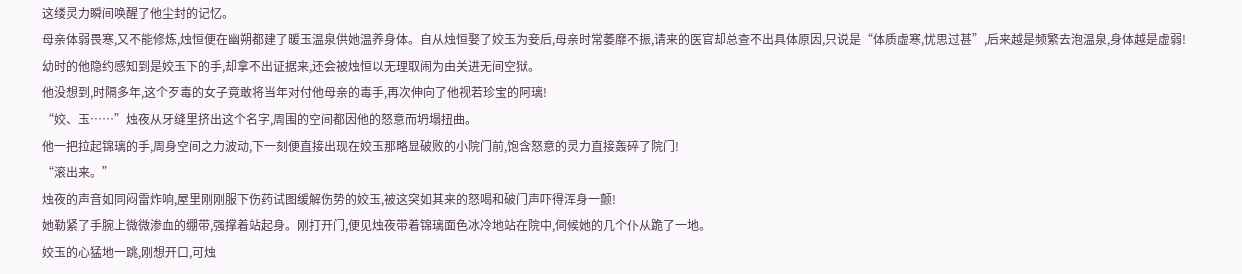这缕灵力瞬间唤醒了他尘封的记忆。
母亲体弱畏寒,又不能修炼,烛恒便在幽朔都建了暖玉温泉供她温养身体。自从烛恒娶了姣玉为妾后,母亲时常萎靡不振,请来的医官却总查不出具体原因,只说是“体质虚寒,忧思过甚”,后来越是频繁去泡温泉,身体越是虚弱!
幼时的他隐约感知到是姣玉下的手,却拿不出证据来,还会被烛恒以无理取闹为由关进无间空狱。
他没想到,时隔多年,这个歹毒的女子竟敢将当年对付他母亲的毒手,再次伸向了他视若珍宝的阿璃!
“姣、玉……”烛夜从牙缝里挤出这个名字,周围的空间都因他的怒意而坍塌扭曲。
他一把拉起锦璃的手,周身空间之力波动,下一刻便直接出现在姣玉那略显破败的小院门前,饱含怒意的灵力直接轰碎了院门!
“滚出来。”
烛夜的声音如同闷雷炸响,屋里刚刚服下伤药试图缓解伤势的姣玉,被这突如其来的怒喝和破门声吓得浑身一颤!
她勒紧了手腕上微微渗血的绷带,强撑着站起身。刚打开门,便见烛夜带着锦璃面色冰冷地站在院中,伺候她的几个仆从跪了一地。
姣玉的心猛地一跳,刚想开口,可烛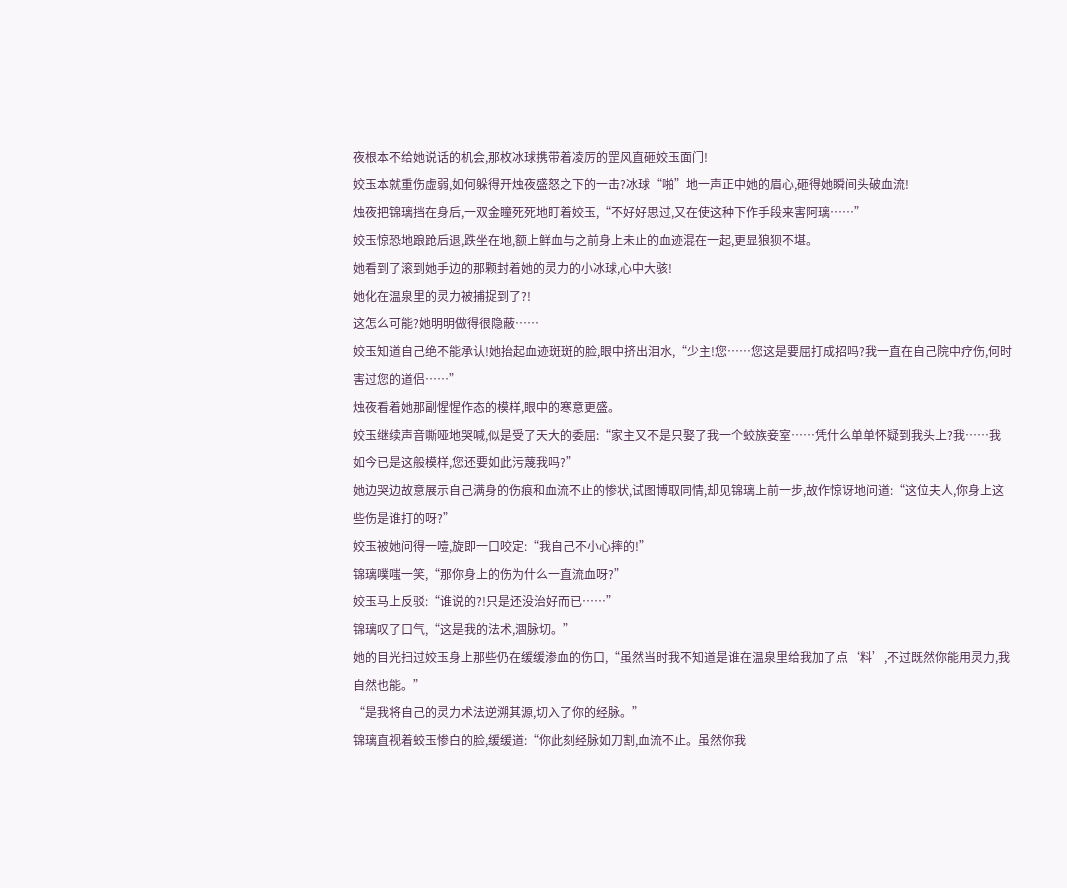夜根本不给她说话的机会,那枚冰球携带着凌厉的罡风直砸姣玉面门!
姣玉本就重伤虚弱,如何躲得开烛夜盛怒之下的一击?冰球“啪”地一声正中她的眉心,砸得她瞬间头破血流!
烛夜把锦璃挡在身后,一双金瞳死死地盯着姣玉,“不好好思过,又在使这种下作手段来害阿璃……”
姣玉惊恐地踉跄后退,跌坐在地,额上鲜血与之前身上未止的血迹混在一起,更显狼狈不堪。
她看到了滚到她手边的那颗封着她的灵力的小冰球,心中大骇!
她化在温泉里的灵力被捕捉到了?!
这怎么可能?她明明做得很隐蔽……
姣玉知道自己绝不能承认!她抬起血迹斑斑的脸,眼中挤出泪水,“少主!您……您这是要屈打成招吗?我一直在自己院中疗伤,何时害过您的道侣……”
烛夜看着她那副惺惺作态的模样,眼中的寒意更盛。
姣玉继续声音嘶哑地哭喊,似是受了天大的委屈:“家主又不是只娶了我一个蛟族妾室……凭什么单单怀疑到我头上?我……我如今已是这般模样,您还要如此污蔑我吗?”
她边哭边故意展示自己满身的伤痕和血流不止的惨状,试图博取同情,却见锦璃上前一步,故作惊讶地问道:“这位夫人,你身上这些伤是谁打的呀?”
姣玉被她问得一噎,旋即一口咬定:“我自己不小心摔的!”
锦璃噗嗤一笑,“那你身上的伤为什么一直流血呀?”
姣玉马上反驳:“谁说的?!只是还没治好而已……”
锦璃叹了口气,“这是我的法术,涸脉切。”
她的目光扫过姣玉身上那些仍在缓缓渗血的伤口,“虽然当时我不知道是谁在温泉里给我加了点‘料’,不过既然你能用灵力,我自然也能。”
“是我将自己的灵力术法逆溯其源,切入了你的经脉。”
锦璃直视着蛟玉惨白的脸,缓缓道:“你此刻经脉如刀割,血流不止。虽然你我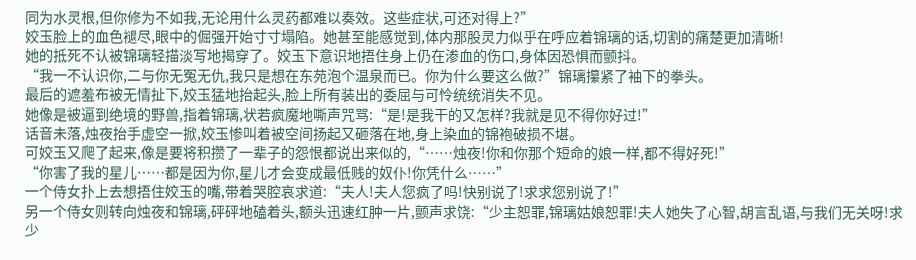同为水灵根,但你修为不如我,无论用什么灵药都难以奏效。这些症状,可还对得上?”
姣玉脸上的血色褪尽,眼中的倔强开始寸寸塌陷。她甚至能感觉到,体内那股灵力似乎在呼应着锦璃的话,切割的痛楚更加清晰!
她的抵死不认被锦璃轻描淡写地揭穿了。姣玉下意识地捂住身上仍在渗血的伤口,身体因恐惧而颤抖。
“我一不认识你,二与你无冤无仇,我只是想在东苑泡个温泉而已。你为什么要这么做?”锦璃攥紧了袖下的拳头。
最后的遮羞布被无情扯下,姣玉猛地抬起头,脸上所有装出的委屈与可怜统统消失不见。
她像是被逼到绝境的野兽,指着锦璃,状若疯魔地嘶声咒骂:“是!是我干的又怎样?我就是见不得你好过!”
话音未落,烛夜抬手虚空一掀,姣玉惨叫着被空间扬起又砸落在地,身上染血的锦袍破损不堪。
可姣玉又爬了起来,像是要将积攒了一辈子的怨恨都说出来似的,“……烛夜!你和你那个短命的娘一样,都不得好死!”
“你害了我的星儿……都是因为你,星儿才会变成最低贱的奴仆!你凭什么……”
一个侍女扑上去想捂住姣玉的嘴,带着哭腔哀求道:“夫人!夫人您疯了吗!快别说了!求求您别说了!”
另一个侍女则转向烛夜和锦璃,砰砰地磕着头,额头迅速红肿一片,颤声求饶:“少主恕罪,锦璃姑娘恕罪!夫人她失了心智,胡言乱语,与我们无关呀!求少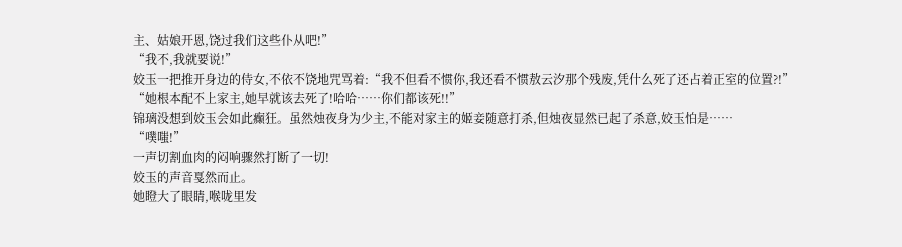主、姑娘开恩,饶过我们这些仆从吧!”
“我不,我就要说!”
姣玉一把推开身边的侍女,不依不饶地咒骂着:“我不但看不惯你,我还看不惯敖云汐那个残废,凭什么死了还占着正室的位置?!”
“她根本配不上家主,她早就该去死了!哈哈……你们都该死!!”
锦璃没想到姣玉会如此癫狂。虽然烛夜身为少主,不能对家主的姬妾随意打杀,但烛夜显然已起了杀意,姣玉怕是……
“噗嗤!”
一声切割血肉的闷响骤然打断了一切!
姣玉的声音戛然而止。
她瞪大了眼睛,喉咙里发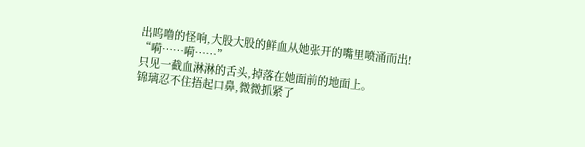出呜噜的怪响,大股大股的鲜血从她张开的嘴里喷涌而出!
“嗬……嗬……”
只见一截血淋淋的舌头,掉落在她面前的地面上。
锦璃忍不住捂起口鼻,微微抓紧了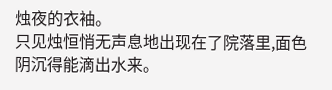烛夜的衣袖。
只见烛恒悄无声息地出现在了院落里,面色阴沉得能滴出水来。